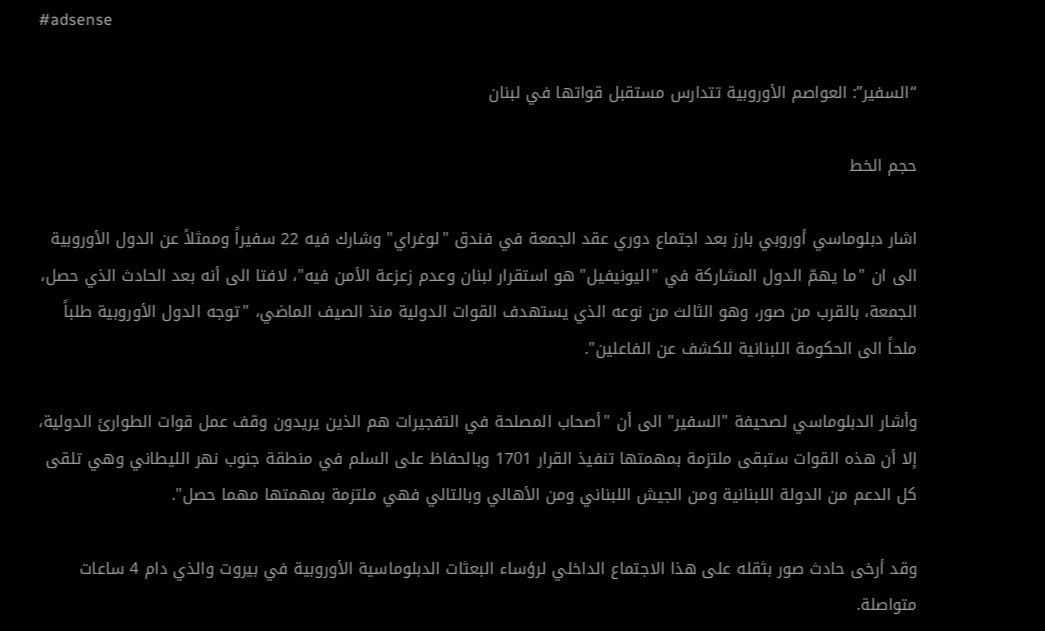#adsense

“السفير”: العواصم الأوروبية تتدارس مستقبل قواتها في لبنان

حجم الخط

اشار دبلوماسي أوروبي بارز بعد اجتماع دوري عقد الجمعة في فندق "لوغراي" وشارك فيه 22 سفيراً وممثلاً عن الدول الأوروبية الى ان "ما يهمّ الدول المشاركة في "اليونيفيل" هو استقرار لبنان وعدم زعزعة الأمن فيه"، لافتا الى أنه بعد الحادث الذي حصل، الجمعة، بالقرب من صور، وهو الثالث من نوعه الذي يستهدف القوات الدولية منذ الصيف الماضي، "توجه الدول الأوروبية طلباً ملحاً الى الحكومة اللبنانية للكشف عن الفاعلين".

وأشار الدبلوماسي لصحيفة "السفير" الى أن "أصحاب المصلحة في التفجيرات هم الذين يريدون وقف عمل قوات الطوارئ الدولية، إلا أن هذه القوات ستبقى ملتزمة بمهمتها تنفيذ القرار 1701 وبالحفاظ على السلم في منطقة جنوب نهر الليطاني وهي تلقى كل الدعم من الدولة اللبنانية ومن الجيش اللبناني ومن الأهالي وبالتالي فهي ملتزمة بمهمتها مهما حصل".

وقد أرخى حادث صور بثقله على هذا الاجتماع الداخلي لرؤساء البعثات الدبلوماسية الأوروبية في بيروت والذي دام 4 ساعات متواصلة.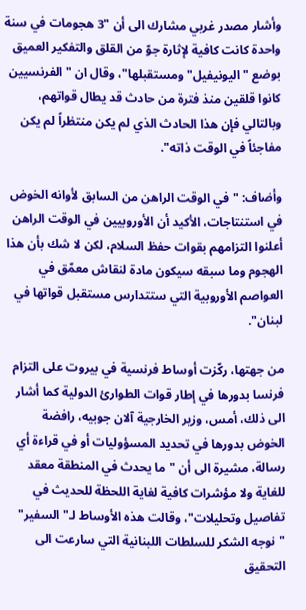وأشار مصدر غربي مشارك الى أن "3 هجومات في سنة واحدة كانت كافية لإثارة جوّ من القلق والتفكير العميق بوضع "اليونيفيل" ومستقبلها"، وقال ان "الفرنسيين كانوا قلقين منذ فترة من حادث قد يطال قواتهم، وبالتالي فإن هذا الحادث الذي لم يكن منتظراً لم يكن مفاجئاً في الوقت ذاته".

وأضاف: "في الوقت الراهن من السابق لأوانه الخوض في استنتاجات، الأكيد أن الأوروبيين في الوقت الراهن أعلنوا التزامهم بقوات حفظ السلام، لكن لا شك بأن هذا الهجوم وما سبقه سيكون مادة لنقاش معمّق في العواصم الأوروبية التي ستتدارس مستقبل قواتها في لبنان".

من جهتها، ركّزت أوساط فرنسية في بيروت على التزام فرنسا بدورها في إطار قوات الطوارئ الدولية كما أشار الى ذلك، أمس، وزير الخارجية آلان جوبيه، رافضة الخوض بدورها في تحديد المسؤوليات أو في قراءة أي رسالة، مشيرة الى أن "ما يحدث في المنطقة معقد للغاية ولا مؤشرات كافية لغاية اللحظة للحديث في تفاصيل وتحليلات"، وقالت هذه الأوساط لـ"السفير" "نوجه الشكر للسلطات اللبنانية التي سارعت الى التحقيق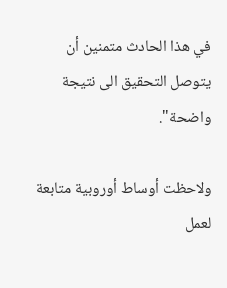في هذا الحادث متمنين أن يتوصل التحقيق الى نتيجة واضحة".

ولاحظت أوساط أوروبية متابعة لعمل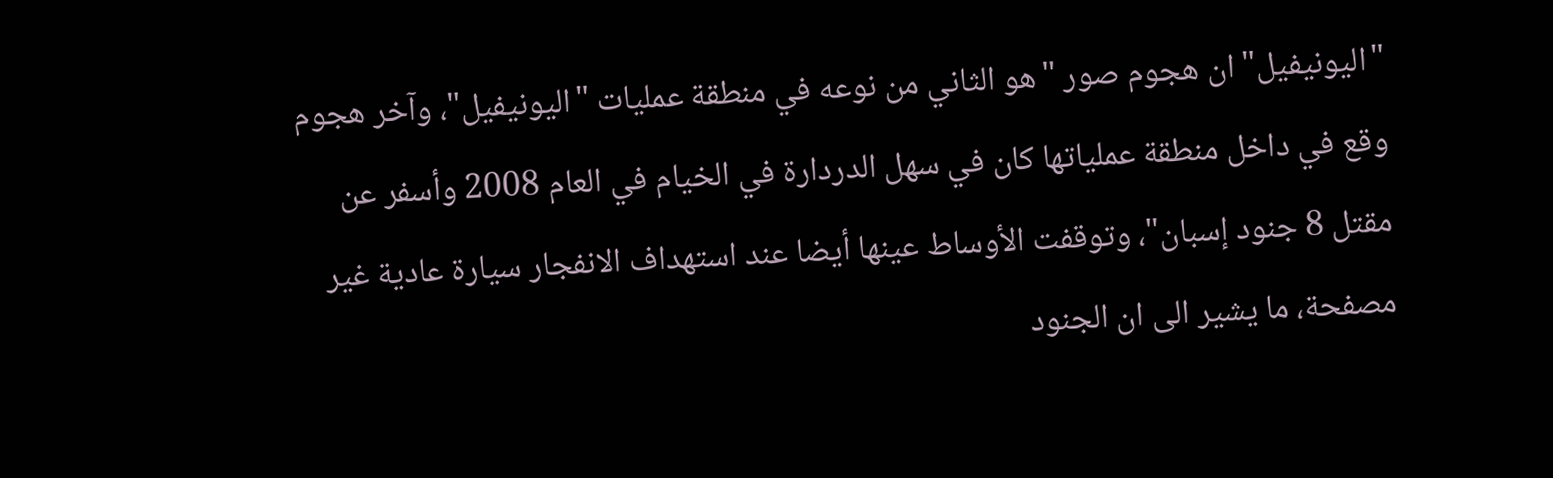"اليونيفيل" ان هجوم صور "هو الثاني من نوعه في منطقة عمليات "اليونيفيل"، وآخر هجوم وقع في داخل منطقة عملياتها كان في سهل الدردارة في الخيام في العام 2008 وأسفر عن مقتل 8 جنود إسبان"، وتوقفت الأوساط عينها أيضا عند استهداف الانفجار سيارة عادية غير مصفحة، ما يشير الى ان الجنود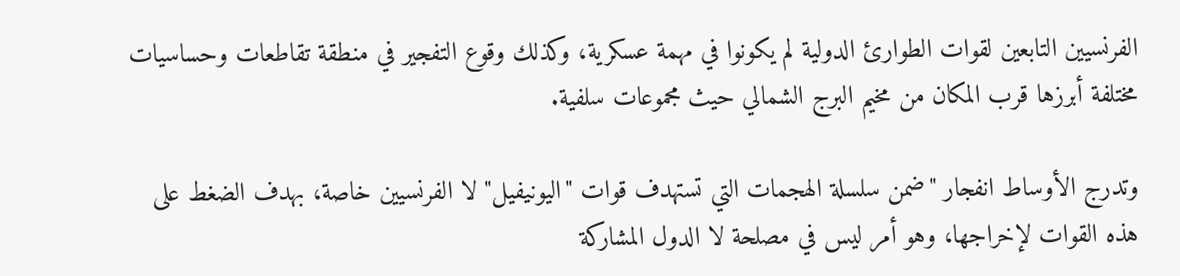الفرنسيين التابعين لقوات الطوارئ الدولية لم يكونوا في مهمة عسكرية، وكذلك وقوع التفجير في منطقة تقاطعات وحساسيات مختلفة أبرزها قرب المكان من مخيم البرج الشمالي حيث مجموعات سلفية.

وتدرج الأوساط انفجار "ضمن سلسلة الهجمات التي تستهدف قوات "اليونيفيل" لا الفرنسيين خاصة، بهدف الضغط على هذه القوات لإخراجها، وهو أمر ليس في مصلحة لا الدول المشاركة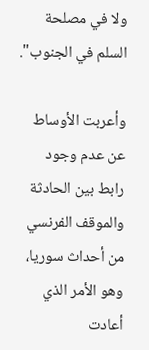ولا في مصلحة السلم في الجنوب".

وأعربت الأوساط عن عدم وجود رابط بين الحادثة والموقف الفرنسي من أحداث سوريا، وهو الأمر الذي أعادت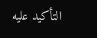التأكيد عليه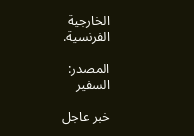الخارجية الفرنسية.

المصدر:
السفير

خبر عاجل